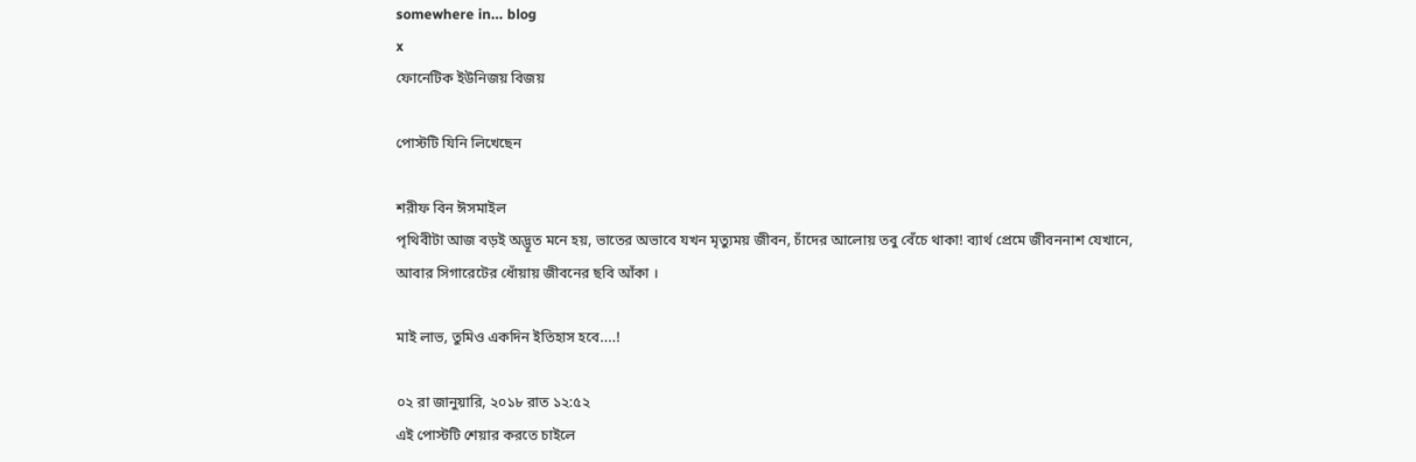somewhere in... blog
x
ফোনেটিক ইউনিজয় বিজয়

পোস্টটি যিনি লিখেছেন

শরীফ বিন ঈসমাইল
পৃথিবীটা আজ বড়ই অদ্ভূত মনে হয়, ভাতের অভাবে যখন মৃত্যুময় জীবন, চাঁদের আলোয় তবু বেঁচে থাকা! ব্যার্থ প্রেমে জীবননাশ যেখানে, আবার সিগারেটের ধোঁয়ায় জীবনের ছবি আঁকা ।

মাই লাভ, তুমিও একদিন ইতিহাস হবে....!

০২ রা জানুয়ারি, ২০১৮ রাত ১২:৫২
এই পোস্টটি শেয়ার করতে চাইলে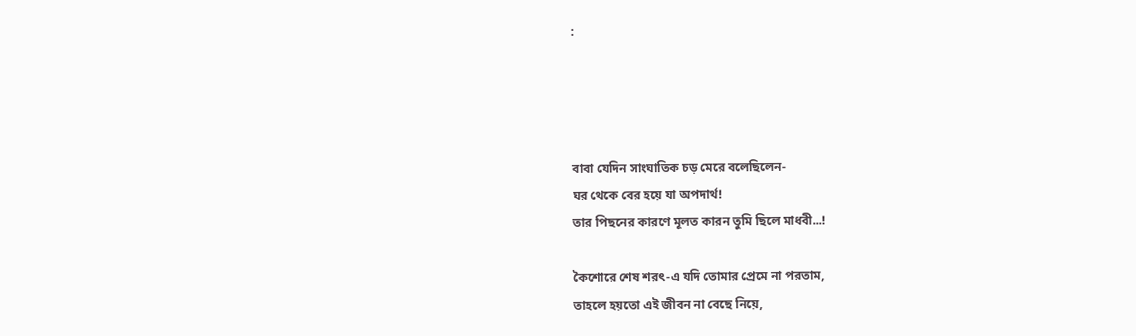:




বাবা যেদিন সাংঘাতিক চড় মেরে বলেছিলেন-
ঘর থেকে বের হয়ে যা অপদার্থ!
তার পিছনের কারণে মূলত কারন তুমি ছিলে মাধবী...!

কৈশোরে শেষ শরৎ-এ যদি তোমার প্রেমে না পরতাম,
তাহলে হয়তো এই জীবন না বেছে নিয়ে,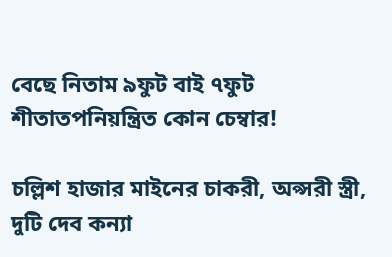বেছে নিতাম ৯ফুট বাই ৭ফুট শীতাতপনিয়ন্ত্রিত কোন চেম্বার!

চল্লিশ হাজার মাইনের চাকরী, অপ্সরী স্ত্রী, দুটি দেব কন্যা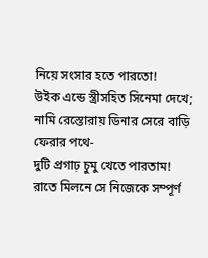নিয়ে সংসার হতে পারতো!
উইক এন্ডে স্ত্রীসহিত সিনেমা দেখে; নামি রেস্তোরায় ডিনার সেরে বাড়ি ফেরার পথে-
দুটি প্রগাঢ় চুমু খেতে পারতাম!
রাতে মিলনে সে নিজেকে সম্পূর্ণ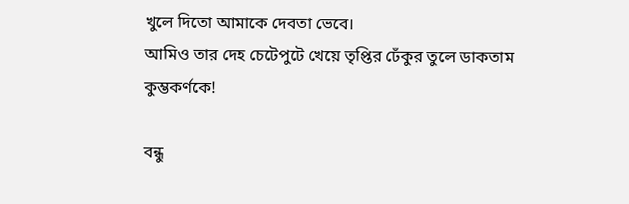খুলে দিতো আমাকে দেবতা ভেবে।
আমিও তার দেহ চেটেপুটে খেয়ে তৃপ্তির ঢেঁকুর তুলে ডাকতাম কুম্ভকর্ণকে!

বন্ধু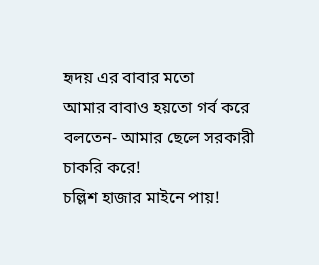হৃদয় এর বাবার মতো
আমার বাবাও হয়তো গর্ব করে বলতেন- আমার ছেলে সরকারী চাকরি করে!
চল্লিশ হাজার মাইনে পায়!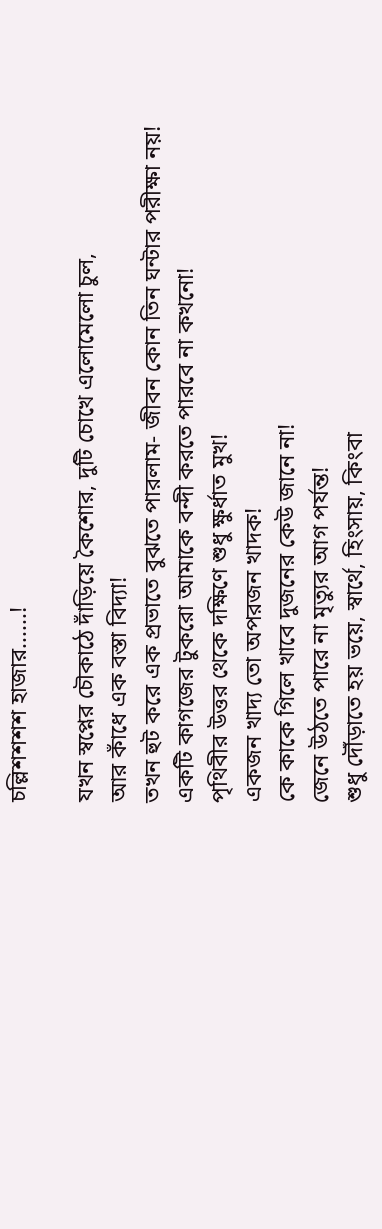চল্লিশশশশ হাজার......!

যখন স্বপ্নের চৌকাঠে দাঁড়িয়ে কৈশোর, দুটি চোখে এলোমেলো চুল,
আর কাঁধে এক বস্তা বিদ্যা!
তখন হুট করে এক প্রভাতে বুঝতে পারলাম- জীবন কোন তিন ঘন্টার পরীক্ষা নয়!
একটি কাগজের টুকরো আমাকে বন্দী করতে পারবে না কখনো!
পৃথিবীর উত্তর থেকে দক্ষিণে শুধু ক্ষুর্ধাত মুখ!
একজন খাদ্য তো অপরজন খাদক!
কে কাকে গিলে খাবে দুজনের কেউ জানে না!
জেনে উঠতে পারে না মৃত্যুর আগ পর্যন্ত!
শুধু দৌঁড়াতে হয় ভয়ে, স্বার্থে, হিংসায়, কিংবা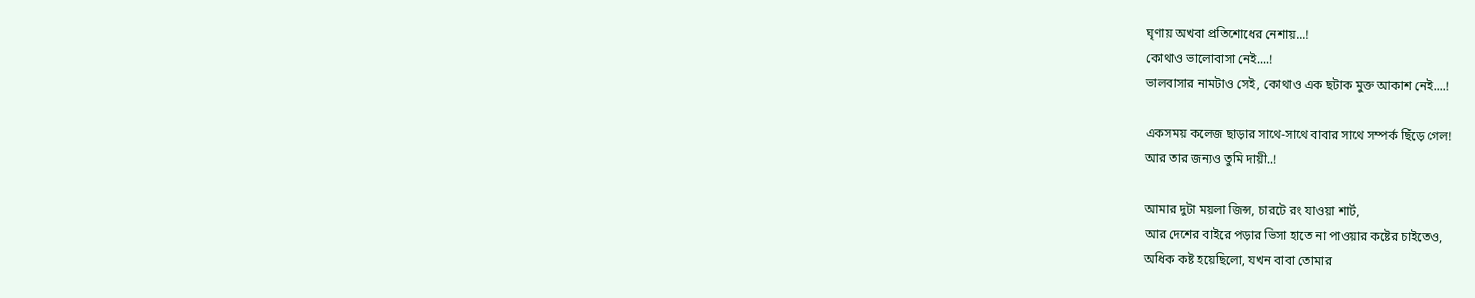ঘৃণায় অখবা প্রতিশোধের নেশায়...!
কোথাও ভালোবাসা নেই....!
ভালবাসার নামটাও সেই, কোথাও এক ছটাক মুক্ত আকাশ নেই....!

একসময় কলেজ ছাড়ার সাথে-সাথে বাবার সাথে সম্পর্ক ছিঁড়ে গেল!
আর তার জন্যও তুমি দায়ী..!

আমার দুটা ময়লা জিন্স, চারটে রং যাওয়া শার্ট,
আর দেশের বাইরে পড়ার ভিসা হাতে না পাওয়ার কষ্টের চাইতেও,
অধিক কষ্ট হয়েছিলো, যখন বাবা তোমার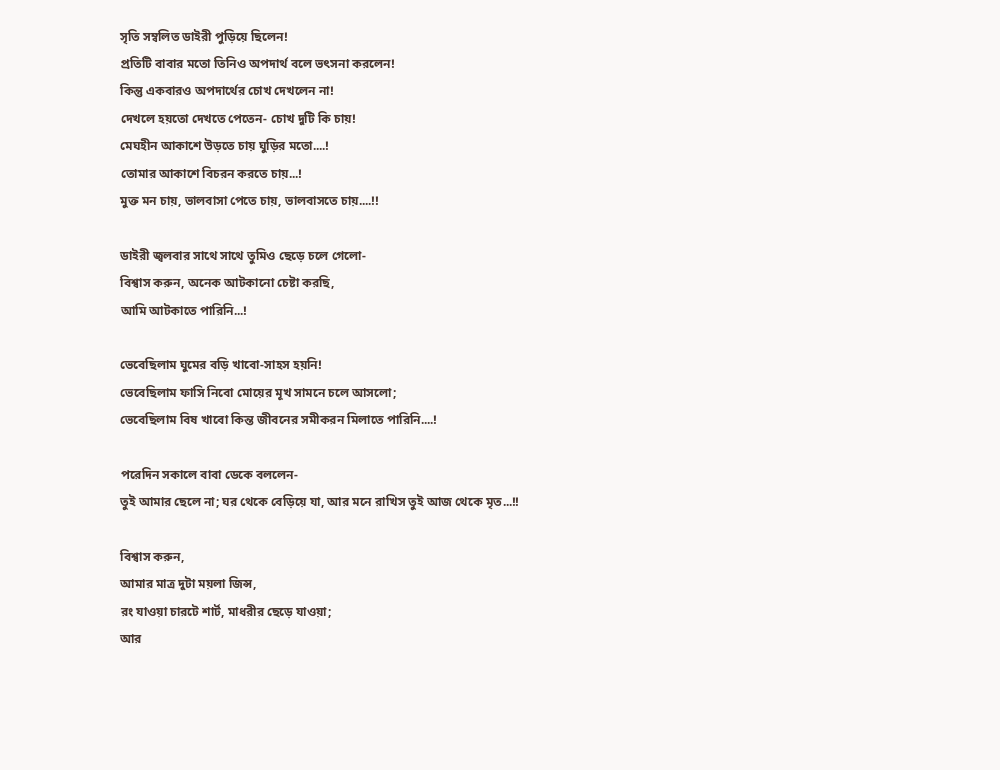সৃতি সম্বলিত ডাইরী পুড়িয়ে ছিলেন!
প্রতিটি বাবার মতো তিনিও অপদার্থ বলে ভৎসনা করলেন!
কিন্তু একবারও অপদার্থের চোখ দেখলেন না!
দেখলে হয়তো দেখতে পেতেন- চোখ দুটি কি চায়!
মেঘহীন আকাশে উড়তে চায় ঘুড়ির মতো....!
তোমার আকাশে বিচরন করতে চায়...!
মুক্ত মন চায়, ভালবাসা পেতে চায়, ভালবাসতে চায়....!!

ডাইরী জ্বলবার সাথে সাথে তুমিও ছেড়ে চলে গেলো-
বিশ্বাস করুন, অনেক আটকানো চেষ্টা করছি,
আমি আটকাতে পারিনি...!

ভেবেছিলাম ঘুমের বড়ি খাবো-সাহস হয়নি!
ভেবেছিলাম ফাসি নিবো মোয়ের মূখ সামনে চলে আসলো;
ভেবেছিলাম বিষ খাবো কিন্ত জীবনের সমীকরন মিলাতে পারিনি....!

পরেদিন সকালে বাবা ডেকে বললেন-
তুই আমার ছেলে না; ঘর থেকে বেড়িয়ে যা, আর মনে রাখিস তুই আজ থেকে মৃত...!!

বিশ্বাস করুন,
আমার মাত্র দুটা ময়লা জিন্স,
রং যাওয়া চারটে শার্ট, মাধরীর ছেড়ে যাওয়া;
আর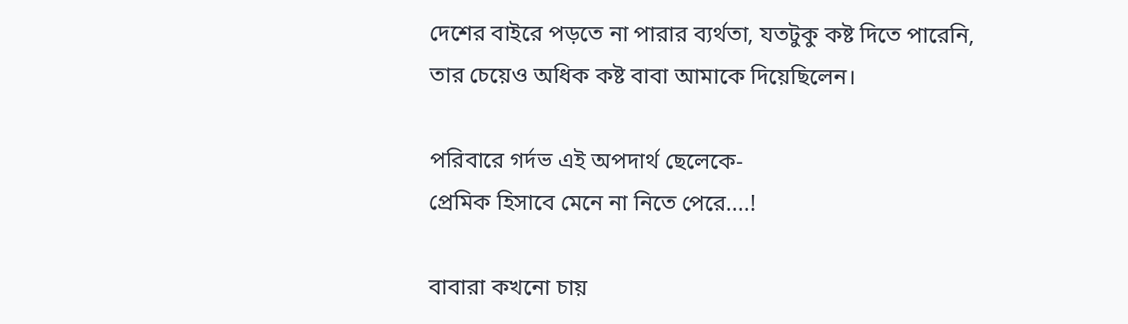দেশের বাইরে পড়তে না পারার ব্যর্থতা, যতটুকু কষ্ট দিতে পারেনি,
তার চেয়েও অধিক কষ্ট বাবা আমাকে দিয়েছিলেন।

পরিবারে গর্দভ এই অপদার্থ ছেলেকে-
প্রেমিক হিসাবে মেনে না নিতে পেরে....!

বাবারা কখনো চায়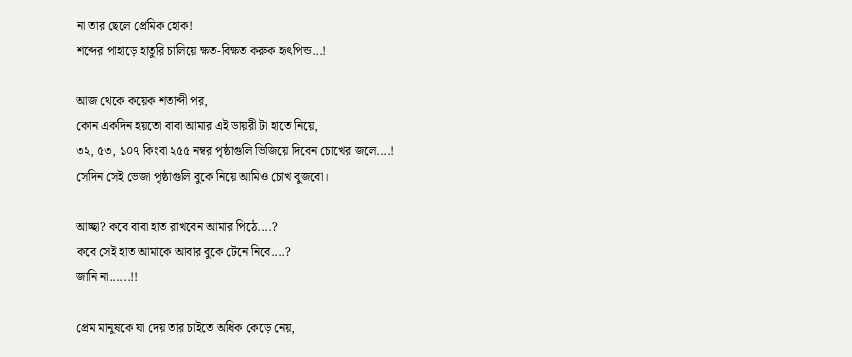না তার ছেলে প্রেমিক হোক!
শব্দের পাহাড়ে হাতুরি চালিয়ে ক্ষত-বিক্ষত করুক হৃৎপিন্ড...!

আজ থেকে কয়েক শতাব্দী পর,
কোন একদিন হয়তো বাবা আমার এই ডায়রী টা হাতে নিয়ে,
৩২, ৫৩, ১০৭ কিংবা ২৫৫ নম্বর পৃষ্ঠাগুলি ভিজিয়ে দিবেন চোখের জলে....!
সেদিন সেই ভেজা পৃষ্ঠাগুলি বুকে নিয়ে আমিও চোখ বুজবো।

আচ্ছা? কবে বাবা হাত রাখবেন আমার পিঠে....?
কবে সেই হাত আমাকে আবার বুকে টেনে নিবে....?
জানি না......!!

প্রেম মানুষকে যা দেয় তার চাইতে অধিক কেড়ে নেয়,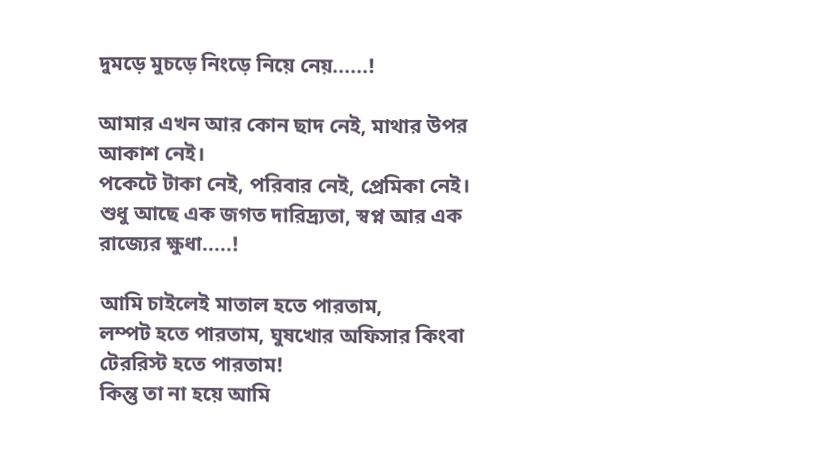দুমড়ে মুচড়ে নিংড়ে নিয়ে নেয়......!

আমার এখন আর কোন ছাদ নেই, মাথার উপর আকাশ নেই।
পকেটে টাকা নেই, পরিবার নেই, প্রেমিকা নেই।
শুধু আছে এক জগত দারিদ্র্যতা, স্বপ্ন আর এক রাজ্যের ক্ষুধা.....!

আমি চাইলেই মাতাল হতে পারতাম,
লম্পট হতে পারতাম, ঘুষখোর অফিসার কিংবা টেররিস্ট হতে পারতাম!
কিন্তু তা না হয়ে আমি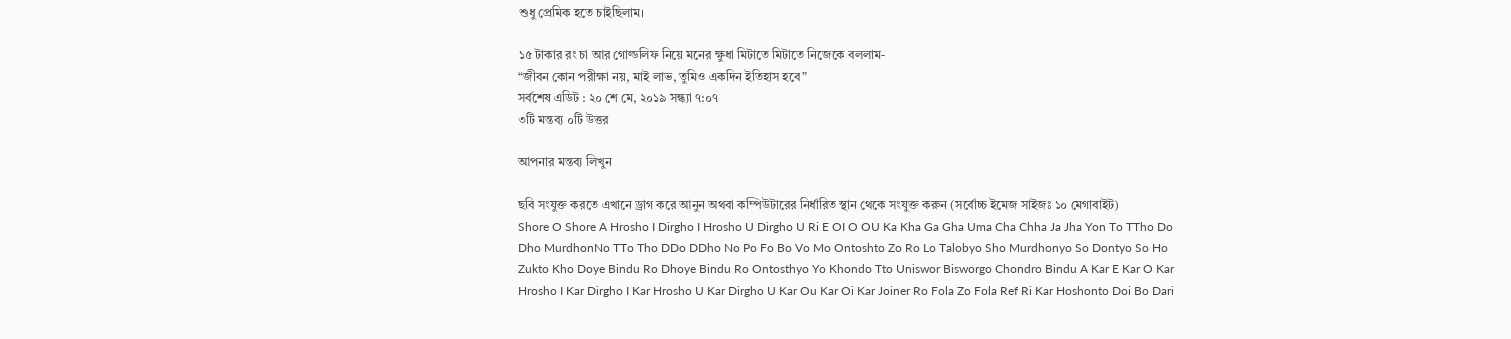শুধু প্রেমিক হতে চাইছিলাম।

১৫ টাকার রং চা আর গোল্ডলিফ নিয়ে মনের ক্ষুধা মিটাতে মিটাতে নিজেকে বললাম-
“জীবন কোন পরীক্ষা নয়, মাই লাভ, তুমিও একদিন ইতিহাস হবে”
সর্বশেষ এডিট : ২০ শে মে, ২০১৯ সন্ধ্যা ৭:০৭
৩টি মন্তব্য ০টি উত্তর

আপনার মন্তব্য লিখুন

ছবি সংযুক্ত করতে এখানে ড্রাগ করে আনুন অথবা কম্পিউটারের নির্ধারিত স্থান থেকে সংযুক্ত করুন (সর্বোচ্চ ইমেজ সাইজঃ ১০ মেগাবাইট)
Shore O Shore A Hrosho I Dirgho I Hrosho U Dirgho U Ri E OI O OU Ka Kha Ga Gha Uma Cha Chha Ja Jha Yon To TTho Do Dho MurdhonNo TTo Tho DDo DDho No Po Fo Bo Vo Mo Ontoshto Zo Ro Lo Talobyo Sho Murdhonyo So Dontyo So Ho Zukto Kho Doye Bindu Ro Dhoye Bindu Ro Ontosthyo Yo Khondo Tto Uniswor Bisworgo Chondro Bindu A Kar E Kar O Kar Hrosho I Kar Dirgho I Kar Hrosho U Kar Dirgho U Kar Ou Kar Oi Kar Joiner Ro Fola Zo Fola Ref Ri Kar Hoshonto Doi Bo Dari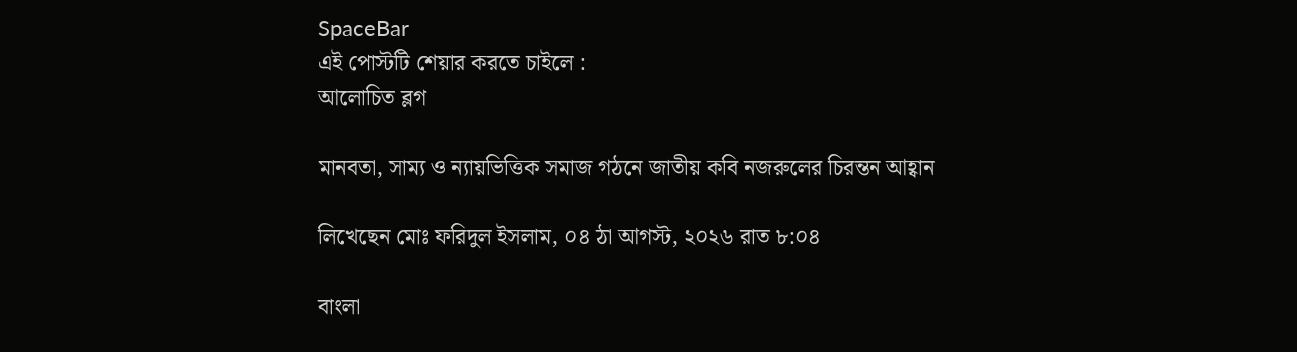SpaceBar
এই পোস্টটি শেয়ার করতে চাইলে :
আলোচিত ব্লগ

মানবতা, সাম্য ও ন্যায়ভিত্তিক সমাজ গঠনে জাতীয় কবি নজরুলের চিরন্তন আহ্বান

লিখেছেন মোঃ ফরিদুল ইসলাম, ০৪ ঠা আগস্ট, ২০২৬ রাত ৮:০৪

বাংলা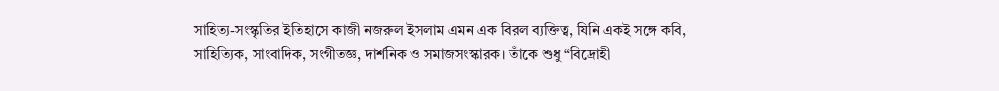সাহিত্য-সংস্কৃতির ইতিহাসে কাজী নজরুল ইসলাম এমন এক বিরল ব্যক্তিত্ব, যিনি একই সঙ্গে কবি, সাহিত্যিক, সাংবাদিক, সংগীতজ্ঞ, দার্শনিক ও সমাজসংস্কারক। তাঁকে শুধু “বিদ্রোহী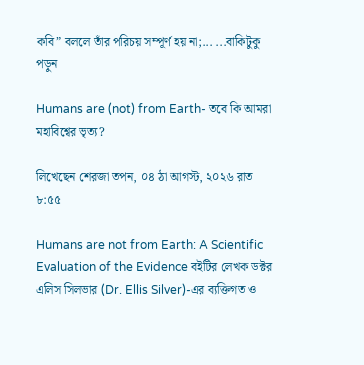কবি” বললে তাঁর পরিচয় সম্পূর্ণ হয় না;... ...বাকিটুকু পড়ুন

Humans are (not) from Earth- তবে কি আমরা মহাবিশ্বের ভৃত্য?

লিখেছেন শেরজা তপন, ০৪ ঠা আগস্ট, ২০২৬ রাত ৮:৫৫

Humans are not from Earth: A Scientific Evaluation of the Evidence বইটির লেখক ডক্টর এলিস সিলভার (Dr. Ellis Silver)-এর ব্যক্তিগত ও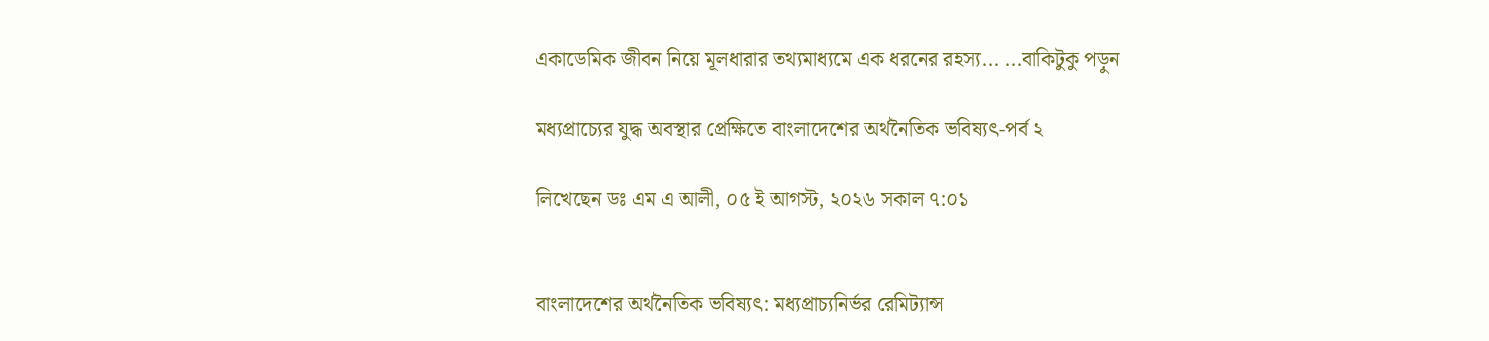একাডেমিক জীবন নিয়ে মূলধারার তথ্যমাধ্যমে এক ধরনের রহস্য... ...বাকিটুকু পড়ুন

মধ্যপ্রাচ্যের যুদ্ধ অবস্থার প্রেক্ষিতে বাংলাদেশের অর্থনৈতিক ভবিষ্যৎ-পর্ব ২

লিখেছেন ডঃ এম এ আলী, ০৫ ই আগস্ট, ২০২৬ সকাল ৭:০১


বাংলাদেশের অর্থনৈতিক ভবিষ্যৎ: মধ্যপ্রাচ্যনির্ভর রেমিট্যান্স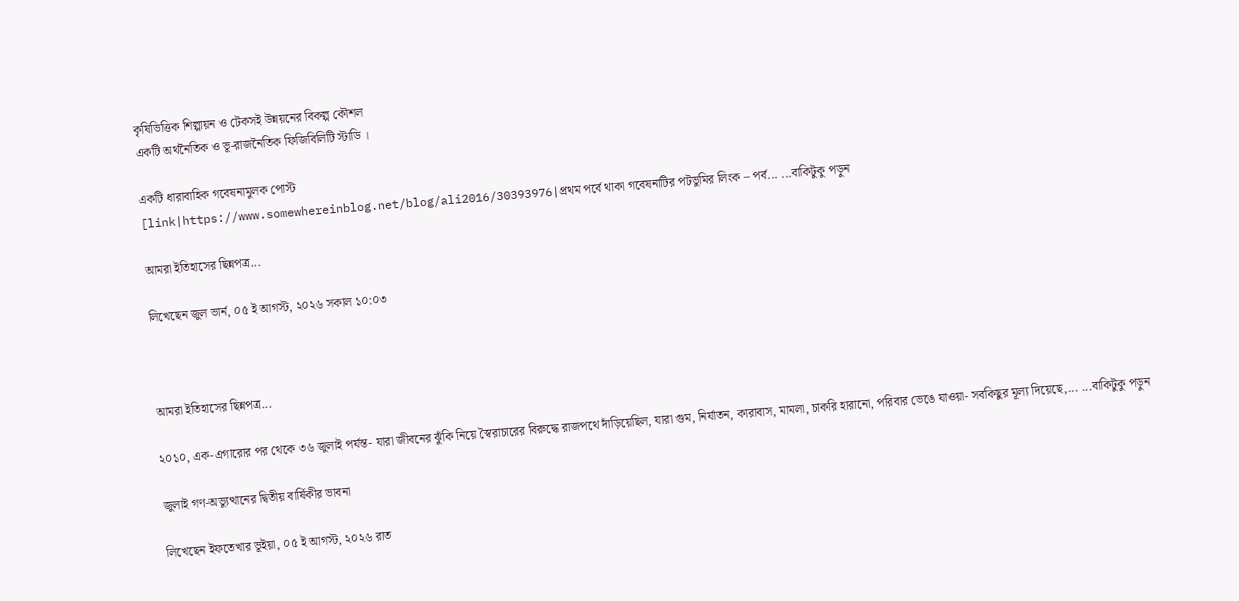কৃষিভিত্তিক শিল্পায়ন ও টেকসই উন্নয়নের বিকল্প কৌশল
একটি অর্থনৈতিক ও ভূ-রাজনৈতিক ফিজিবিলিটি স্টাডি ।

একটি ধারাবাহিক গবেষনামুলক পোস্ট
[link|https://www.somewhereinblog.net/blog/ali2016/30393976|প্রথম পর্বে থাকা গবেষনাটির পটভুমির লিংক – পর্ব... ...বাকিটুকু পড়ুন

আমরা ইতিহাসের ছিন্নপত্র...

লিখেছেন জুল ভার্ন, ০৫ ই আগস্ট, ২০২৬ সকাল ১০:০৩



আমরা ইতিহাসের ছিন্নপত্র...

২০১০, এক-এগারোর পর থেকে ৩৬ জুলাই পর্যন্ত- যারা জীবনের ঝুঁকি নিয়ে স্বৈরাচারের বিরুদ্ধে রাজপথে দাঁড়িয়েছিল, যারা গুম, নির্যাতন, কারাবাস, মামলা, চাকরি হারানো, পরিবার ভেঙে যাওয়া- সবকিছুর মূল্য দিয়েছে,... ...বাকিটুকু পড়ুন

জুলাই গণ-অভ্যুত্থানের দ্বিতীয় বার্ষিকীর ভাবনা

লিখেছেন ইফতেখার ভূইয়া, ০৫ ই আগস্ট, ২০২৬ রাত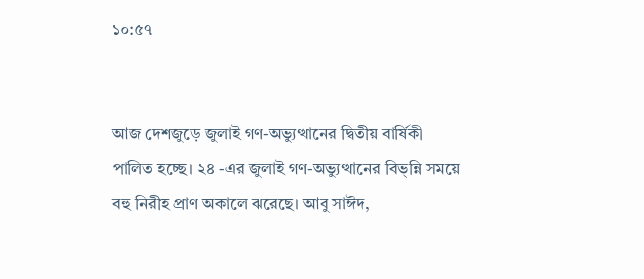১০:৫৭


আজ দেশজুড়ে জুলাই গণ-অভ্যুত্থানের দ্বিতীয় বার্ষিকী পালিত হচ্ছে। ২৪ -এর জুলাই গণ-অভ্যুত্থানের বিভ্ন্নি সময়ে বহু নিরীহ প্রাণ অকালে ঝরেছে। আবু সাঈদ,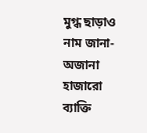মুগ্ধ ছাড়াও নাম জানা-অজানা হাজারো ব্যাক্তি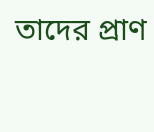তাদের প্রাণ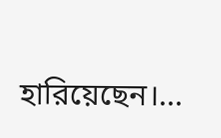হারিয়েছেন।...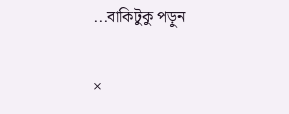...বাকিটুকু পড়ুন

×